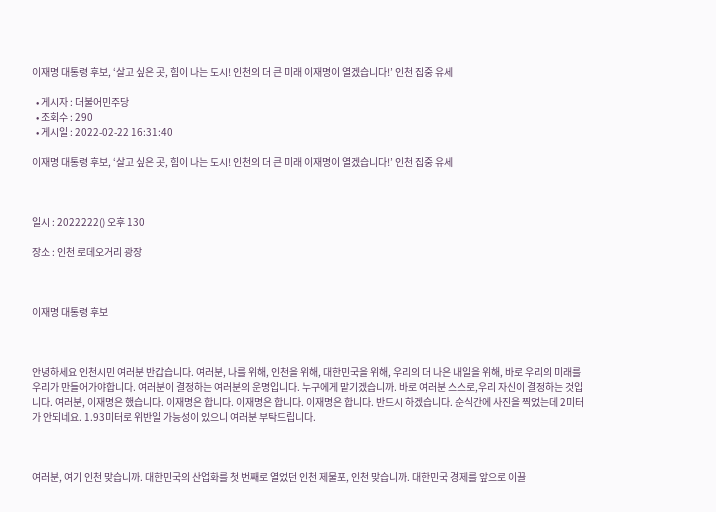이재명 대통령 후보, ‘살고 싶은 곳, 힘이 나는 도시! 인천의 더 큰 미래 이재명이 열겠습니다!’ 인천 집중 유세

  • 게시자 : 더불어민주당
  • 조회수 : 290
  • 게시일 : 2022-02-22 16:31:40

이재명 대통령 후보, ‘살고 싶은 곳, 힘이 나는 도시! 인천의 더 큰 미래 이재명이 열겠습니다!’ 인천 집중 유세



일시 : 2022222() 오후 130

장소 : 인천 로데오거리 광장



이재명 대통령 후보



안녕하세요 인천시민 여러분 반갑습니다. 여러분, 나를 위해, 인천을 위해, 대한민국을 위해, 우리의 더 나은 내일을 위해, 바로 우리의 미래를 우리가 만들어가야합니다. 여러분이 결정하는 여러분의 운명입니다. 누구에게 맡기겠습니까. 바로 여러분 스스로,우리 자신이 결정하는 것입니다. 여러분, 이재명은 했습니다. 이재명은 합니다. 이재명은 합니다. 이재명은 합니다. 반드시 하겠습니다. 순식간에 사진을 찍었는데 2미터가 안되네요. 1.93미터로 위반일 가능성이 있으니 여러분 부탁드립니다.



여러분, 여기 인천 맞습니까. 대한민국의 산업화를 첫 번째로 열었던 인천 제물포, 인천 맞습니까. 대한민국 경제를 앞으로 이끌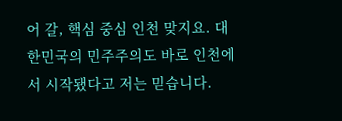어 갈, 핵심 중심 인천 맞지요. 대한민국의 민주주의도 바로 인천에서 시작됐다고 저는 믿습니다.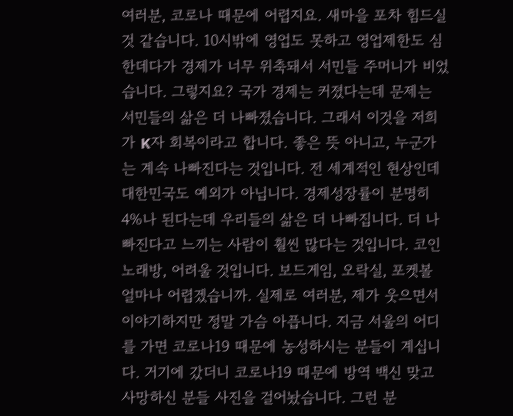여러분, 코로나 때문에 어렵지요. 새마을 포차 힘드실 것 같습니다. 10시밖에 영업도 못하고 영업제한도 심한데다가 경제가 너무 위축돼서 서민들 주머니가 비었습니다. 그렇지요? 국가 경제는 커졌다는데 문제는 서민들의 삶은 더 나빠졌습니다. 그래서 이것을 저희가 K자 회복이라고 합니다. 좋은 뜻 아니고, 누군가는 계속 나빠진다는 것입니다. 전 세계적인 현상인데 대한민국도 예외가 아닙니다. 경제성장률이 분명히 4%나 된다는데 우리들의 삶은 더 나빠집니다. 더 나빠진다고 느끼는 사람이 훨씬 많다는 것입니다. 코인노래방, 어려울 것입니다. 보드게임, 오락실, 포켓볼 얼마나 어렵겠습니까. 실제로 여러분, 제가 웃으면서 이야기하지만 정말 가슴 아픕니다. 지금 서울의 어디를 가면 코로나19 때문에 농성하시는 분들이 계십니다. 거기에 갔더니 코로나19 때문에 방역 백신 맞고 사망하신 분들 사진을 걸어놨습니다. 그런 분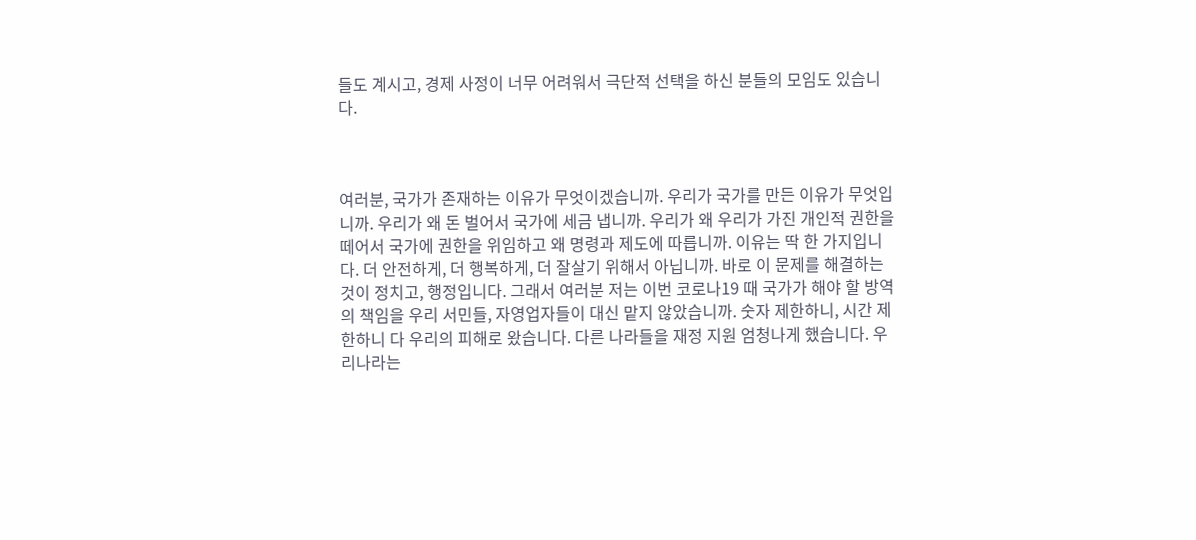들도 계시고, 경제 사정이 너무 어려워서 극단적 선택을 하신 분들의 모임도 있습니다.



여러분, 국가가 존재하는 이유가 무엇이겠습니까. 우리가 국가를 만든 이유가 무엇입니까. 우리가 왜 돈 벌어서 국가에 세금 냅니까. 우리가 왜 우리가 가진 개인적 권한을 떼어서 국가에 권한을 위임하고 왜 명령과 제도에 따릅니까. 이유는 딱 한 가지입니다. 더 안전하게, 더 행복하게, 더 잘살기 위해서 아닙니까. 바로 이 문제를 해결하는 것이 정치고, 행정입니다. 그래서 여러분 저는 이번 코로나19 때 국가가 해야 할 방역의 책임을 우리 서민들, 자영업자들이 대신 맡지 않았습니까. 숫자 제한하니, 시간 제한하니 다 우리의 피해로 왔습니다. 다른 나라들을 재정 지원 엄청나게 했습니다. 우리나라는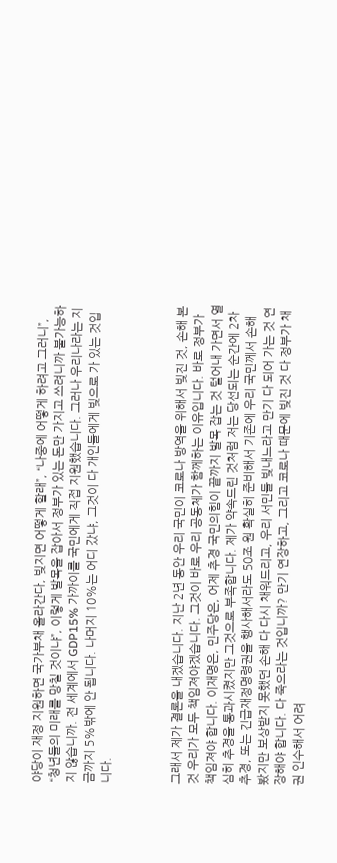야당이 재정 지원하면 국가부채 올라간다, 빚지면 어떻게 할래”, “나중에 어떻게 하려고 그러니”, “청년들의 미래를 망칠 것이냐”, 이렇게 발목을 잡아서 정부가 있는 돈만 가지고 쓰려니까 불가능하지 않습니까. 전 세계에서 GDP15% 가까이를 국민에게 직접 지원했습니다. 그러나 우리나라는 지금까지 5%밖에 안 됩니다. 나머지 10%는 어디 갔냐, 그것이 다 개인들에게 빚으로 가 있는 것입니다.



그래서 제가 결론을 내겠습니다. 지난 2년 동안 우리 국민이 코로나 방역을 위해서 빚진 것, 손해 본 것 우리가 모두 책임져야겠습니다. 그것이 바로 우리 공동체가 함께하는 이유입니다. 바로 정부가 책임져야 합니다. 이재명은, 민주당은, 어제 추경 국민의힘이 끝까지 발목 잡는 것 털어내 가면서 열심히 추경을 통과시켰지만 그것으로 부족합니다. 제가 약속드린 것처럼 저는 당선되는 순간에 2차 추경, 또는 긴급재정명령권을 행사해서라도 50조 원 확실히 준비해서 기존에 우리 국민께서 손해 봤지만 보상받지 못했던 손해 다 다시 채워드리고, 우리 서민들 빚내느라고 만기 다 되어 가는 것 연장해야 합니다. 다 죽으라는 것입니까? 만기 연장하고, 그리고 코로나 때문에 빚진 것 다 정부가 채권 인수해서 어려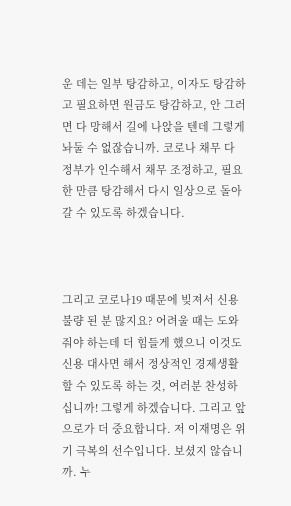운 데는 일부 탕감하고, 이자도 탕감하고 필요하면 원금도 탕감하고, 안 그러면 다 망해서 길에 나앉을 텐데 그렇게 놔둘 수 없잖습니까. 코로나 채무 다 정부가 인수해서 채무 조정하고, 필요한 만큼 탕감해서 다시 일상으로 돌아갈 수 있도록 하겠습니다.



그리고 코로나19 때문에 빚져서 신용 불량 된 분 많지요? 어려울 때는 도와줘야 하는데 더 힘들게 했으니 이것도 신용 대사면 해서 정상적인 경제생활 할 수 있도록 하는 것, 여러분 찬성하십니까! 그렇게 하겠습니다. 그리고 앞으로가 더 중요합니다. 저 이재명은 위기 극복의 선수입니다. 보셨지 않습니까. 누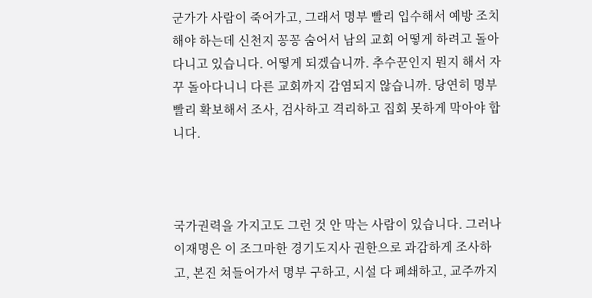군가가 사람이 죽어가고, 그래서 명부 빨리 입수해서 예방 조치해야 하는데 신천지 꽁꽁 숨어서 남의 교회 어떻게 하려고 돌아다니고 있습니다. 어떻게 되겠습니까. 추수꾼인지 뭔지 해서 자꾸 돌아다니니 다른 교회까지 감염되지 않습니까. 당연히 명부 빨리 확보해서 조사, 검사하고 격리하고 집회 못하게 막아야 합니다.



국가권력을 가지고도 그런 것 안 막는 사람이 있습니다. 그러나 이재명은 이 조그마한 경기도지사 권한으로 과감하게 조사하고, 본진 쳐들어가서 명부 구하고, 시설 다 폐쇄하고, 교주까지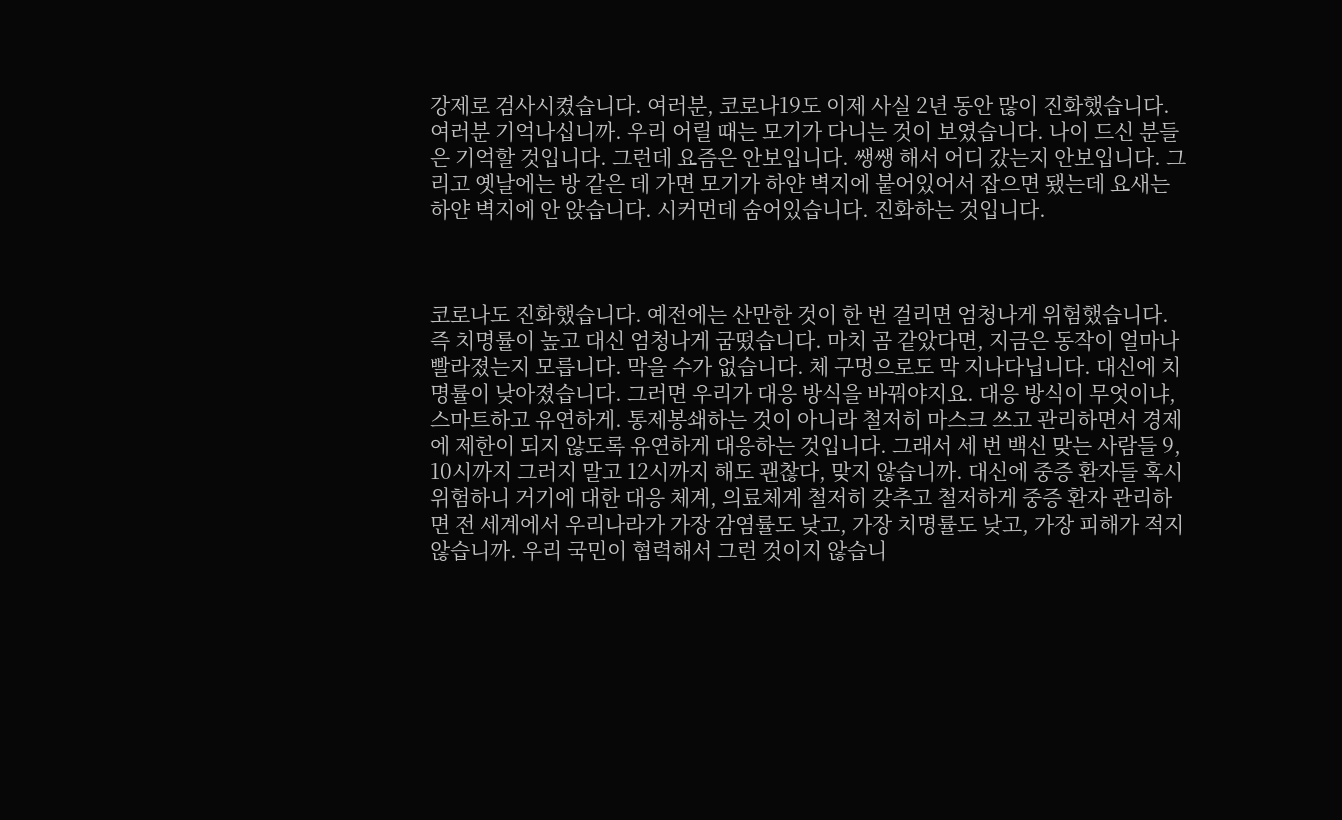강제로 검사시켰습니다. 여러분, 코로나19도 이제 사실 2년 동안 많이 진화했습니다. 여러분 기억나십니까. 우리 어릴 때는 모기가 다니는 것이 보였습니다. 나이 드신 분들은 기억할 것입니다. 그런데 요즘은 안보입니다. 쌩쌩 해서 어디 갔는지 안보입니다. 그리고 옛날에는 방 같은 데 가면 모기가 하얀 벽지에 붙어있어서 잡으면 됐는데 요새는 하얀 벽지에 안 앉습니다. 시커먼데 숨어있습니다. 진화하는 것입니다.



코로나도 진화했습니다. 예전에는 산만한 것이 한 번 걸리면 엄청나게 위험했습니다. 즉 치명률이 높고 대신 엄청나게 굼떴습니다. 마치 곰 같았다면, 지금은 동작이 얼마나 빨라졌는지 모릅니다. 막을 수가 없습니다. 체 구멍으로도 막 지나다닙니다. 대신에 치명률이 낮아졌습니다. 그러면 우리가 대응 방식을 바꿔야지요. 대응 방식이 무엇이냐, 스마트하고 유연하게. 통제봉쇄하는 것이 아니라 철저히 마스크 쓰고 관리하면서 경제에 제한이 되지 않도록 유연하게 대응하는 것입니다. 그래서 세 번 백신 맞는 사람들 9, 10시까지 그러지 말고 12시까지 해도 괜찮다, 맞지 않습니까. 대신에 중증 환자들 혹시 위험하니 거기에 대한 대응 체계, 의료체계 철저히 갖추고 철저하게 중증 환자 관리하면 전 세계에서 우리나라가 가장 감염률도 낮고, 가장 치명률도 낮고, 가장 피해가 적지 않습니까. 우리 국민이 협력해서 그런 것이지 않습니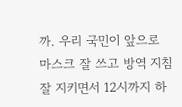까. 우리 국민이 앞으로 마스크 잘 쓰고 방역 지침 잘 지키면서 12시까지 하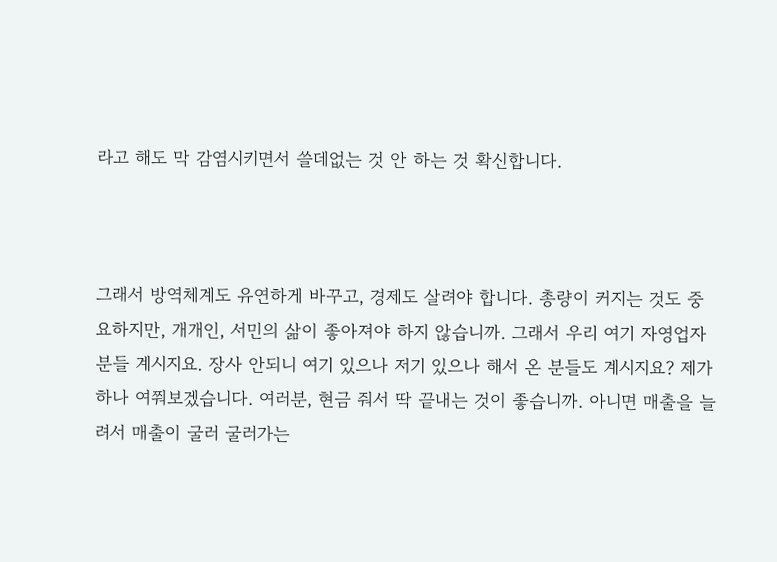라고 해도 막 감염시키면서 쓸데없는 것 안 하는 것 확신합니다.



그래서 방역체계도 유연하게 바꾸고, 경제도 살려야 합니다. 총량이 커지는 것도 중요하지만, 개개인, 서민의 삶이 좋아져야 하지 않습니까. 그래서 우리 여기 자영업자분들 계시지요. 장사 안되니 여기 있으나 저기 있으나 해서 온 분들도 계시지요? 제가 하나 여쭤보겠습니다. 여러분, 현금 줘서 딱 끝내는 것이 좋습니까. 아니면 매출을 늘려서 매출이 굴러 굴러가는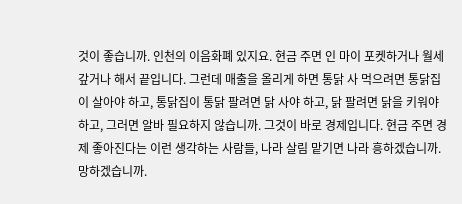것이 좋습니까. 인천의 이음화폐 있지요. 현금 주면 인 마이 포켓하거나 월세 갚거나 해서 끝입니다. 그런데 매출을 올리게 하면 통닭 사 먹으려면 통닭집이 살아야 하고, 통닭집이 통닭 팔려면 닭 사야 하고, 닭 팔려면 닭을 키워야 하고, 그러면 알바 필요하지 않습니까. 그것이 바로 경제입니다. 현금 주면 경제 좋아진다는 이런 생각하는 사람들, 나라 살림 맡기면 나라 흥하겠습니까. 망하겠습니까.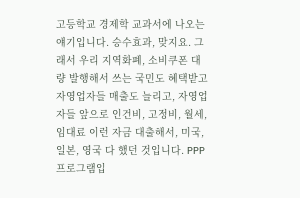고등학교 경제학 교과서에 나오는 얘기입니다. 승수효과, 맞지요. 그래서 우리 지역화폐, 소비쿠폰 대량 발행해서 쓰는 국민도 혜택받고 자영업자들 매출도 늘리고, 자영업자들 앞으로 인건비, 고정비, 월세, 임대료 이런 자금 대출해서, 미국, 일본, 영국 다 했던 것입니다. PPP프로그램입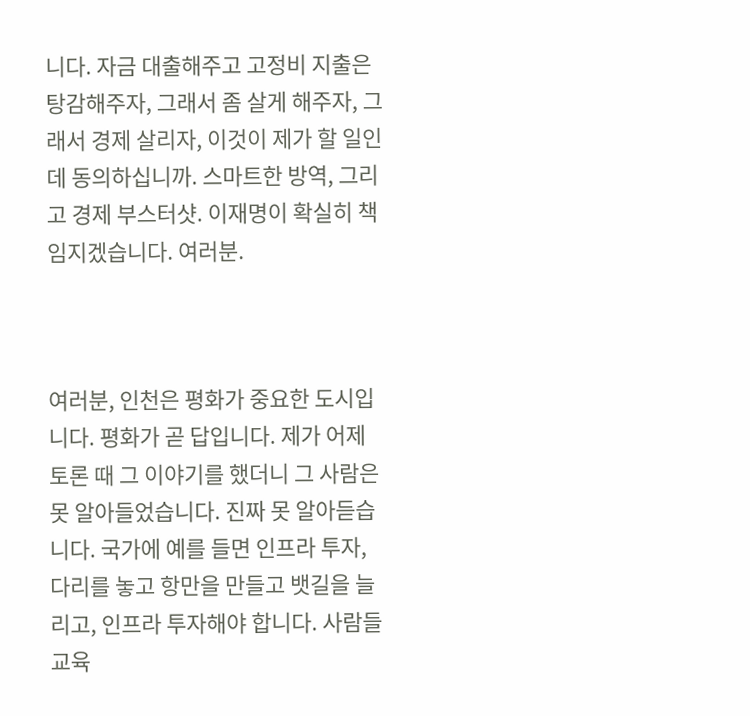니다. 자금 대출해주고 고정비 지출은 탕감해주자, 그래서 좀 살게 해주자, 그래서 경제 살리자, 이것이 제가 할 일인데 동의하십니까. 스마트한 방역, 그리고 경제 부스터샷. 이재명이 확실히 책임지겠습니다. 여러분.



여러분, 인천은 평화가 중요한 도시입니다. 평화가 곧 답입니다. 제가 어제 토론 때 그 이야기를 했더니 그 사람은 못 알아들었습니다. 진짜 못 알아듣습니다. 국가에 예를 들면 인프라 투자, 다리를 놓고 항만을 만들고 뱃길을 늘리고, 인프라 투자해야 합니다. 사람들 교육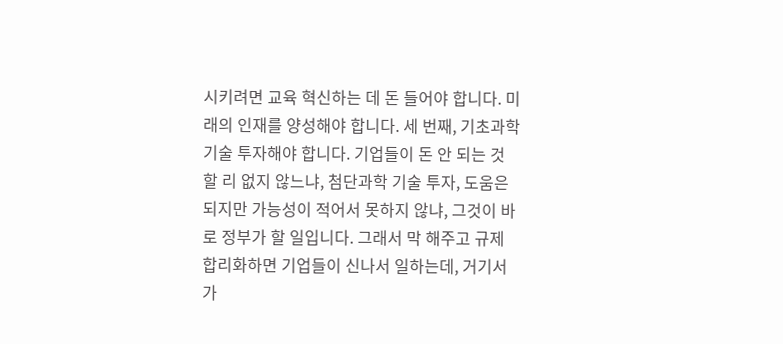시키려면 교육 혁신하는 데 돈 들어야 합니다. 미래의 인재를 양성해야 합니다. 세 번째, 기초과학 기술 투자해야 합니다. 기업들이 돈 안 되는 것 할 리 없지 않느냐, 첨단과학 기술 투자, 도움은 되지만 가능성이 적어서 못하지 않냐, 그것이 바로 정부가 할 일입니다. 그래서 막 해주고 규제 합리화하면 기업들이 신나서 일하는데, 거기서 가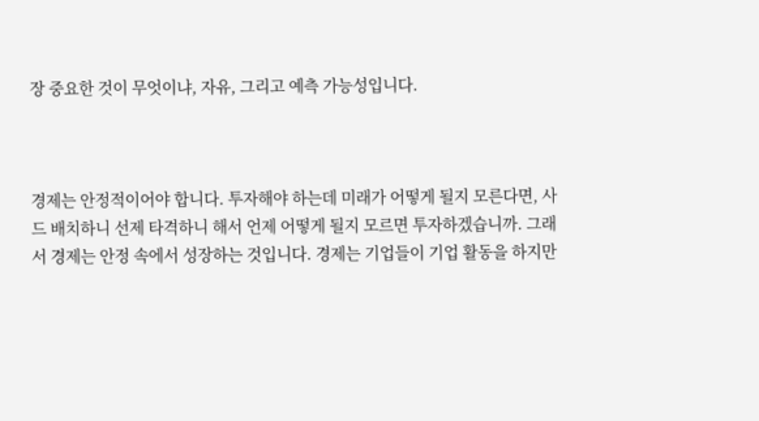장 중요한 것이 무엇이냐, 자유, 그리고 예측 가능성입니다.



경제는 안정적이어야 합니다. 투자해야 하는데 미래가 어떻게 될지 모른다면, 사드 배치하니 선제 타격하니 해서 언제 어떻게 될지 모르면 투자하겠습니까. 그래서 경제는 안정 속에서 성장하는 것입니다. 경제는 기업들이 기업 활동을 하지만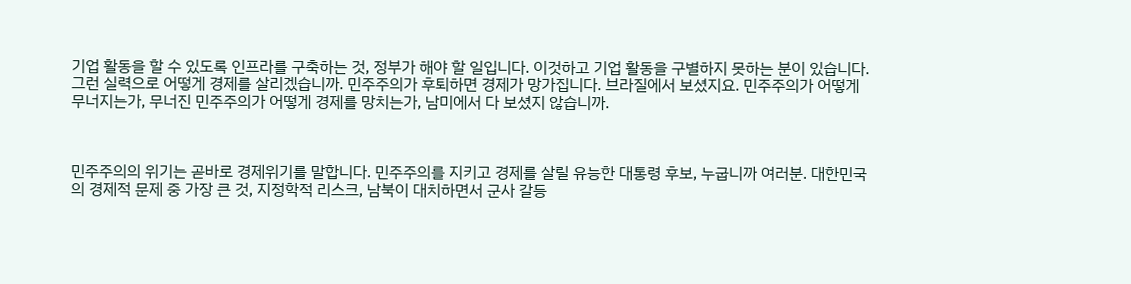기업 활동을 할 수 있도록 인프라를 구축하는 것, 정부가 해야 할 일입니다. 이것하고 기업 활동을 구별하지 못하는 분이 있습니다. 그런 실력으로 어떻게 경제를 살리겠습니까. 민주주의가 후퇴하면 경제가 망가집니다. 브라질에서 보셨지요. 민주주의가 어떻게 무너지는가, 무너진 민주주의가 어떻게 경제를 망치는가, 남미에서 다 보셨지 않습니까.



민주주의의 위기는 곧바로 경제위기를 말합니다. 민주주의를 지키고 경제를 살릴 유능한 대통령 후보, 누굽니까 여러분. 대한민국의 경제적 문제 중 가장 큰 것, 지정학적 리스크, 남북이 대치하면서 군사 갈등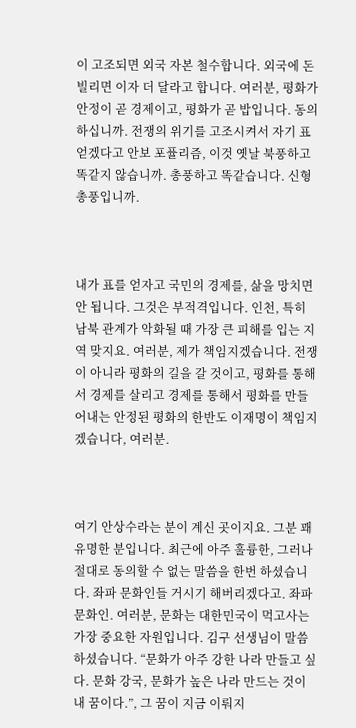이 고조되면 외국 자본 철수합니다. 외국에 돈 빌리면 이자 더 달라고 합니다. 여러분, 평화가 안정이 곧 경제이고, 평화가 곧 밥입니다. 동의하십니까. 전쟁의 위기를 고조시켜서 자기 표 얻겠다고 안보 포퓰리즘, 이것 옛날 북풍하고 똑같지 않습니까. 총풍하고 똑같습니다. 신형 총풍입니까.



내가 표를 얻자고 국민의 경제를, 삶을 망치면 안 됩니다. 그것은 부적격입니다. 인천, 특히 남북 관계가 악화될 때 가장 큰 피해를 입는 지역 맞지요. 여러분, 제가 책임지겠습니다. 전쟁이 아니라 평화의 길을 갈 것이고, 평화를 통해서 경제를 살리고 경제를 통해서 평화를 만들어내는 안정된 평화의 한반도 이재명이 책임지겠습니다, 여러분.



여기 안상수라는 분이 계신 곳이지요. 그분 꽤 유명한 분입니다. 최근에 아주 훌륭한, 그러나 절대로 동의할 수 없는 말씀을 한번 하셨습니다. 좌파 문화인들 거시기 해버리겠다고. 좌파 문화인. 여러분, 문화는 대한민국이 먹고사는 가장 중요한 자원입니다. 김구 선생님이 말씀하셨습니다. “문화가 아주 강한 나라 만들고 싶다. 문화 강국, 문화가 높은 나라 만드는 것이 내 꿈이다.”, 그 꿈이 지금 이뤄지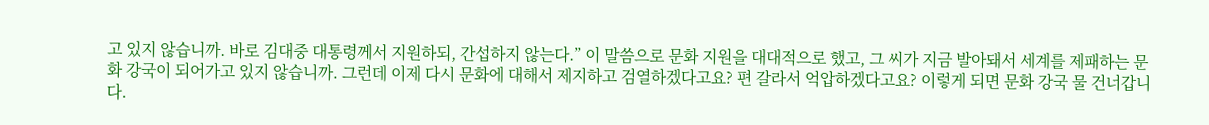고 있지 않습니까. 바로 김대중 대통령께서 지원하되, 간섭하지 않는다.” 이 말씀으로 문화 지원을 대대적으로 했고, 그 씨가 지금 발아돼서 세계를 제패하는 문화 강국이 되어가고 있지 않습니까. 그런데 이제 다시 문화에 대해서 제지하고 검열하겠다고요? 편 갈라서 억압하겠다고요? 이렇게 되면 문화 강국 물 건너갑니다.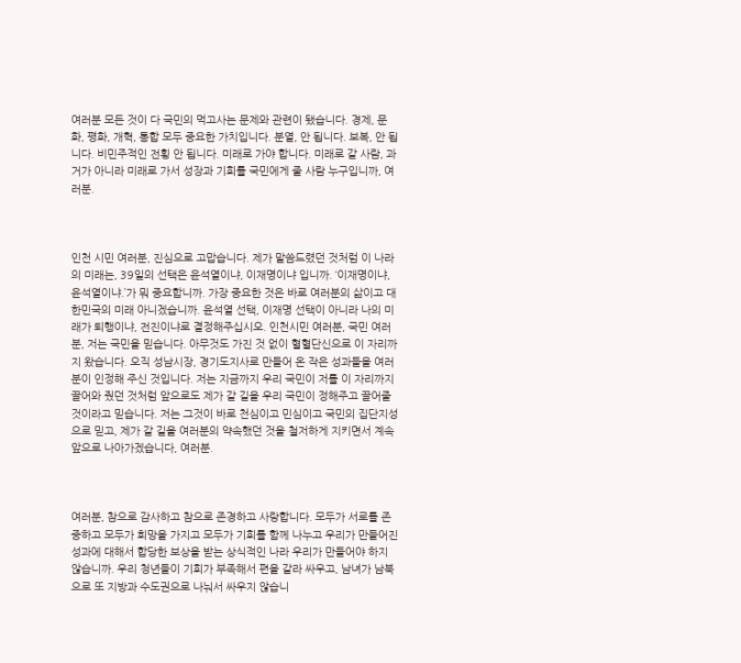여러분 모든 것이 다 국민의 먹고사는 문제와 관련이 됐습니다. 경제, 문화, 평화, 개혁, 통합 모두 중요한 가치입니다. 분열, 안 됩니다. 보복, 안 됩니다. 비민주적인 전횡 안 됩니다. 미래로 가야 합니다. 미래로 갈 사람, 과거가 아니라 미래로 가서 성장과 기회를 국민에게 줄 사람 누구입니까, 여러분.



인천 시민 여러분, 진심으로 고맙습니다. 제가 말씀드렸던 것처럼 이 나라의 미래는, 39일의 선택은 윤석열이냐, 이재명이냐 입니까. ‘이재명이냐, 윤석열이냐.’가 뭐 중요합니까. 가장 중요한 것은 바로 여러분의 삶이고 대한민국의 미래 아니겠습니까. 윤석열 선택, 이재명 선택이 아니라 나의 미래가 퇴행이냐, 전진이냐로 결정해주십시오. 인천시민 여러분, 국민 여러분, 저는 국민을 믿습니다. 아무것도 가진 것 없이 혈혈단신으로 이 자리까지 왔습니다. 오직 성남시장, 경기도지사로 만들어 온 작은 성과들을 여러분이 인정해 주신 것입니다. 저는 지금까지 우리 국민이 저를 이 자리까지 끌어와 줬던 것처럼 앞으로도 제가 갈 길을 우리 국민이 정해주고 끌어줄 것이라고 믿습니다. 저는 그것이 바로 천심이고 민심이고 국민의 집단지성으로 믿고, 제가 갈 길을 여러분의 약속했던 것을 철저하게 지키면서 계속 앞으로 나아가겠습니다, 여러분.



여러분, 참으로 감사하고 참으로 존경하고 사랑합니다. 모두가 서로를 존중하고 모두가 희망을 가지고 모두가 기회를 함께 나누고 우리가 만들어진 성과에 대해서 합당한 보상을 받는 상식적인 나라 우리가 만들어야 하지 않습니까. 우리 청년들이 기회가 부족해서 편을 갈라 싸우고, 남녀가 남북으로 또 지방과 수도권으로 나눠서 싸우지 않습니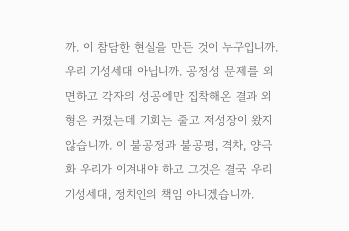까. 이 참담한 현실을 만든 것이 누구입니까. 우리 기성세대 아닙니까. 공정성 문제를 외면하고 각자의 성공에만 집착해온 결과 외형은 커졌는데 기회는 줄고 저성장이 왔지 않습니까. 이 불공정과 불공평, 격차, 양극화 우리가 이겨내야 하고 그것은 결국 우리 기성세대, 정치인의 책임 아니겠습니까.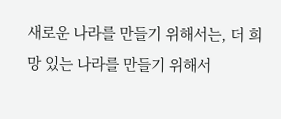새로운 나라를 만들기 위해서는, 더 희망 있는 나라를 만들기 위해서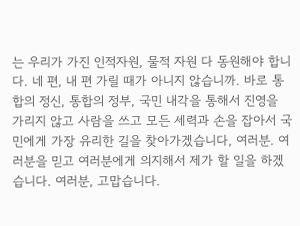는 우리가 가진 인적자원, 물적 자원 다 동원해야 합니다. 네 편, 내 편 가릴 때가 아니지 않습니까. 바로 통합의 정신, 통합의 정부, 국민 내각을 통해서 진영을 가리지 않고 사람을 쓰고 모든 세력과 손을 잡아서 국민에게 가장 유리한 길을 찾아가겠습니다, 여러분. 여러분을 믿고 여러분에게 의지해서 제가 할 일을 하겠습니다. 여러분, 고맙습니다.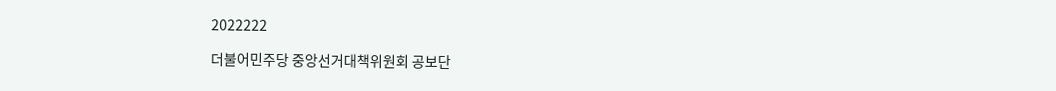2022222

더불어민주당 중앙선거대책위원회 공보단